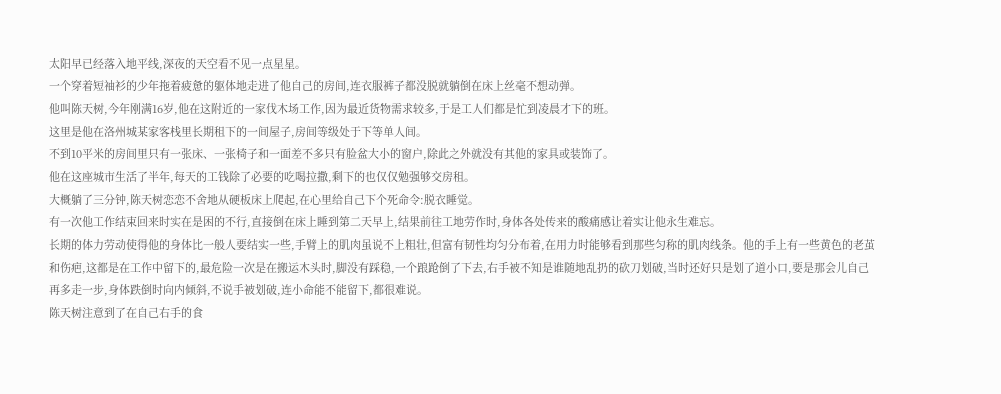太阳早已经落入地平线,深夜的天空看不见一点星星。
一个穿着短袖衫的少年拖着疲惫的躯体地走进了他自己的房间,连衣服裤子都没脱就躺倒在床上丝毫不想动弹。
他叫陈天树,今年刚满16岁,他在这附近的一家伐木场工作,因为最近货物需求较多,于是工人们都是忙到凌晨才下的班。
这里是他在洛州城某家客栈里长期租下的一间屋子,房间等级处于下等单人间。
不到10平米的房间里只有一张床、一张椅子和一面差不多只有脸盆大小的窗户,除此之外就没有其他的家具或装饰了。
他在这座城市生活了半年,每天的工钱除了必要的吃喝拉撒,剩下的也仅仅勉强够交房租。
大概躺了三分钟,陈天树恋恋不舍地从硬板床上爬起,在心里给自己下个死命令:脱衣睡觉。
有一次他工作结束回来时实在是困的不行,直接倒在床上睡到第二天早上,结果前往工地劳作时,身体各处传来的酸痛感让着实让他永生难忘。
长期的体力劳动使得他的身体比一般人要结实一些,手臂上的肌肉虽说不上粗壮,但富有韧性均匀分布着,在用力时能够看到那些匀称的肌肉线条。他的手上有一些黄色的老茧和伤疤,这都是在工作中留下的,最危险一次是在搬运木头时,脚没有踩稳,一个踉跄倒了下去,右手被不知是谁随地乱扔的砍刀划破,当时还好只是划了道小口,要是那会儿自己再多走一步,身体跌倒时向内倾斜,不说手被划破,连小命能不能留下,都很难说。
陈天树注意到了在自己右手的食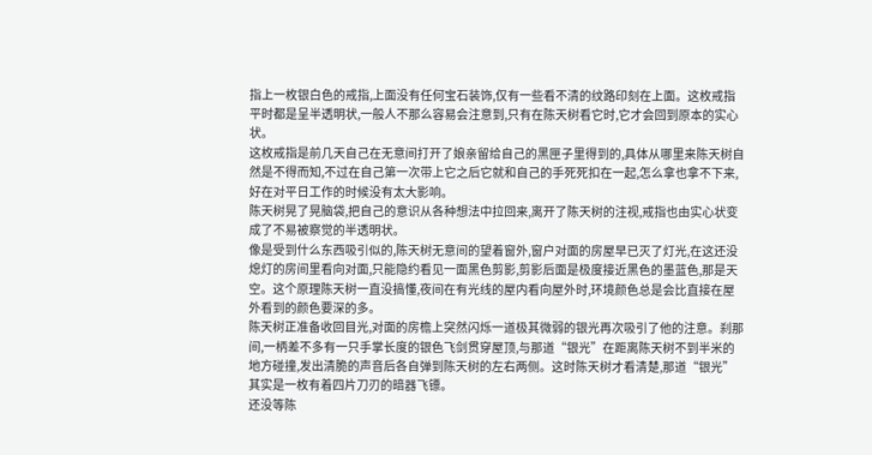指上一枚银白色的戒指,上面没有任何宝石装饰,仅有一些看不清的纹路印刻在上面。这枚戒指平时都是呈半透明状,一般人不那么容易会注意到,只有在陈天树看它时,它才会回到原本的实心状。
这枚戒指是前几天自己在无意间打开了娘亲留给自己的黑匣子里得到的,具体从哪里来陈天树自然是不得而知,不过在自己第一次带上它之后它就和自己的手死死扣在一起,怎么拿也拿不下来,好在对平日工作的时候没有太大影响。
陈天树晃了晃脑袋,把自己的意识从各种想法中拉回来,离开了陈天树的注视,戒指也由实心状变成了不易被察觉的半透明状。
像是受到什么东西吸引似的,陈天树无意间的望着窗外,窗户对面的房屋早已灭了灯光,在这还没熄灯的房间里看向对面,只能隐约看见一面黑色剪影,剪影后面是极度接近黑色的墨蓝色,那是天空。这个原理陈天树一直没搞懂,夜间在有光线的屋内看向屋外时,环境颜色总是会比直接在屋外看到的颜色要深的多。
陈天树正准备收回目光,对面的房檐上突然闪烁一道极其微弱的银光再次吸引了他的注意。刹那间,一柄差不多有一只手掌长度的银色飞剑贯穿屋顶,与那道“银光”在距离陈天树不到半米的地方碰撞,发出清脆的声音后各自弹到陈天树的左右两侧。这时陈天树才看清楚,那道“银光”其实是一枚有着四片刀刃的暗器飞镖。
还没等陈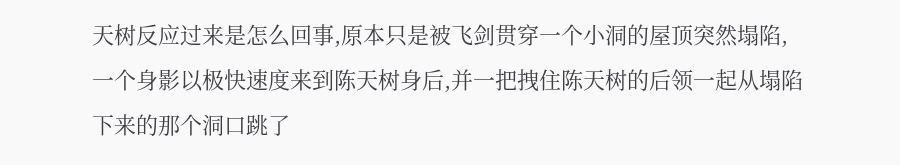天树反应过来是怎么回事,原本只是被飞剑贯穿一个小洞的屋顶突然塌陷,一个身影以极快速度来到陈天树身后,并一把拽住陈天树的后领一起从塌陷下来的那个洞口跳了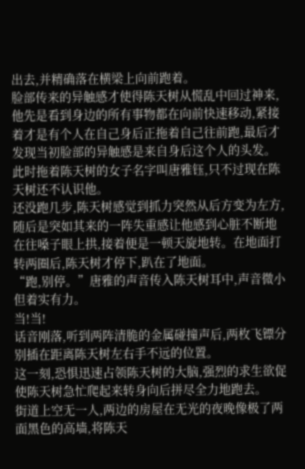出去,并精确落在横梁上向前跑着。
脸部传来的异触感才使得陈天树从慌乱中回过神来,他先是看到身边的所有事物都在向前快速移动,紧接着才是有个人在自己身后正拖着自己往前跑,最后才发现当初脸部的异触感是来自身后这个人的头发。
此时拖着陈天树的女子名字叫唐雅钰,只不过现在陈天树还不认识他。
还没跑几步,陈天树感觉到抓力突然从后方变为左方,随后是突如其来的一阵失重感让他感到心脏不断地在往嗓子眼上拱,接着便是一顿天旋地转。在地面打转两圈后,陈天树才停下,趴在了地面。
“跑,别停。”唐雅的声音传入陈天树耳中,声音微小但着实有力。
当!当!
话音刚落,听到两阵清脆的金属碰撞声后,两枚飞镖分别插在距离陈天树左右手不远的位置。
这一刻,恐惧迅速占领陈天树的大脑,强烈的求生欲促使陈天树急忙爬起来转身向后拼尽全力地跑去。
街道上空无一人,两边的房屋在无光的夜晚像极了两面黑色的高墙,将陈天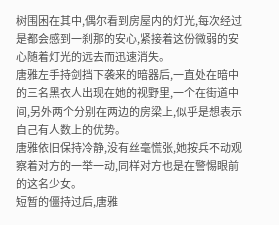树围困在其中,偶尔看到房屋内的灯光,每次经过是都会感到一刹那的安心,紧接着这份微弱的安心随着灯光的远去而迅速消失。
唐雅左手持剑挡下袭来的暗器后,一直处在暗中的三名黑衣人出现在她的视野里,一个在街道中间,另外两个分别在两边的房梁上,似乎是想表示自己有人数上的优势。
唐雅依旧保持冷静,没有丝毫慌张,她按兵不动观察着对方的一举一动,同样对方也是在警惕眼前的这名少女。
短暂的僵持过后,唐雅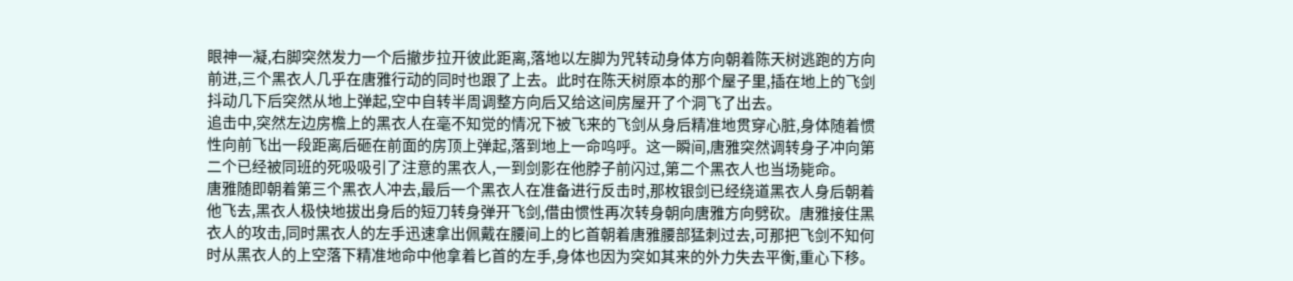眼神一凝,右脚突然发力一个后撤步拉开彼此距离,落地以左脚为咒转动身体方向朝着陈天树逃跑的方向前进,三个黑衣人几乎在唐雅行动的同时也跟了上去。此时在陈天树原本的那个屋子里,插在地上的飞剑抖动几下后突然从地上弹起,空中自转半周调整方向后又给这间房屋开了个洞飞了出去。
追击中,突然左边房檐上的黑衣人在毫不知觉的情况下被飞来的飞剑从身后精准地贯穿心脏,身体随着惯性向前飞出一段距离后砸在前面的房顶上弹起,落到地上一命呜呼。这一瞬间,唐雅突然调转身子冲向第二个已经被同班的死吸吸引了注意的黑衣人,一到剑影在他脖子前闪过,第二个黑衣人也当场毙命。
唐雅随即朝着第三个黑衣人冲去,最后一个黑衣人在准备进行反击时,那枚银剑已经绕道黑衣人身后朝着他飞去,黑衣人极快地拔出身后的短刀转身弹开飞剑,借由惯性再次转身朝向唐雅方向劈砍。唐雅接住黑衣人的攻击,同时黑衣人的左手迅速拿出佩戴在腰间上的匕首朝着唐雅腰部猛刺过去,可那把飞剑不知何时从黑衣人的上空落下精准地命中他拿着匕首的左手,身体也因为突如其来的外力失去平衡,重心下移。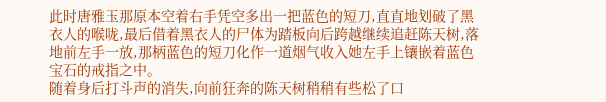此时唐雅玉那原本空着右手凭空多出一把蓝色的短刀,直直地划破了黑衣人的喉咙,最后借着黑衣人的尸体为踏板向后跨越继续追赶陈天树,落地前左手一放,那柄蓝色的短刀化作一道烟气收入她左手上镶嵌着蓝色宝石的戒指之中。
随着身后打斗声的消失,向前狂奔的陈天树稍稍有些松了口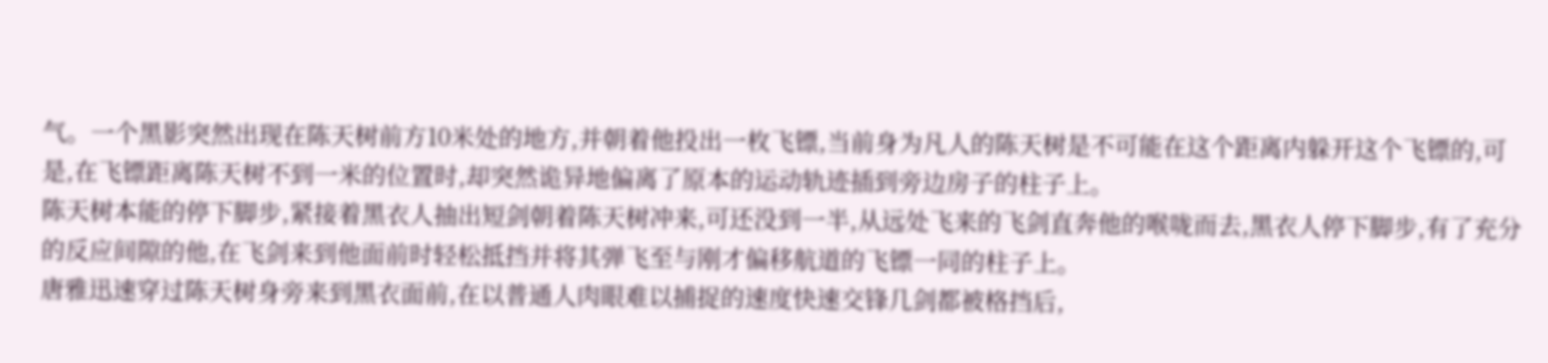气。一个黑影突然出现在陈天树前方10米处的地方,并朝着他投出一枚飞镖,当前身为凡人的陈天树是不可能在这个距离内躲开这个飞镖的,可是,在飞镖距离陈天树不到一米的位置时,却突然诡异地偏离了原本的运动轨迹插到旁边房子的柱子上。
陈天树本能的停下脚步,紧接着黑衣人抽出短剑朝着陈天树冲来,可还没到一半,从远处飞来的飞剑直奔他的喉咙而去,黑衣人停下脚步,有了充分的反应间隙的他,在飞剑来到他面前时轻松抵挡并将其弹飞至与刚才偏移航道的飞镖一同的柱子上。
唐雅迅速穿过陈天树身旁来到黑衣面前,在以普通人肉眼难以捕捉的速度快速交锋几剑都被格挡后,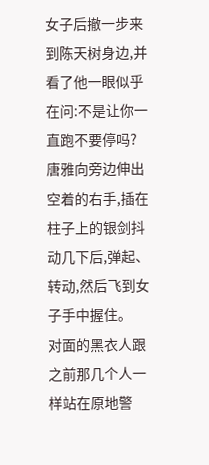女子后撤一步来到陈天树身边,并看了他一眼似乎在问:不是让你一直跑不要停吗?
唐雅向旁边伸出空着的右手,插在柱子上的银剑抖动几下后,弹起、转动,然后飞到女子手中握住。
对面的黑衣人跟之前那几个人一样站在原地警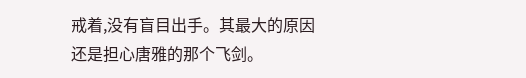戒着,没有盲目出手。其最大的原因还是担心唐雅的那个飞剑。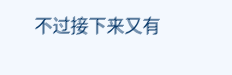不过接下来又有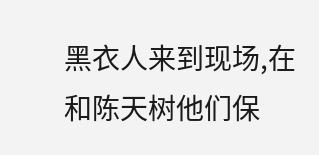黑衣人来到现场,在和陈天树他们保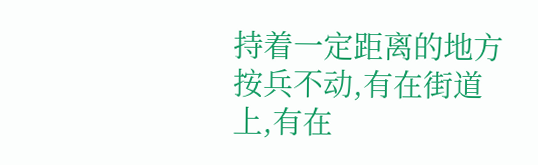持着一定距离的地方按兵不动,有在街道上,有在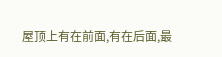屋顶上有在前面,有在后面,最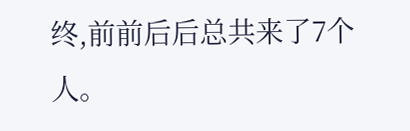终,前前后后总共来了7个人。